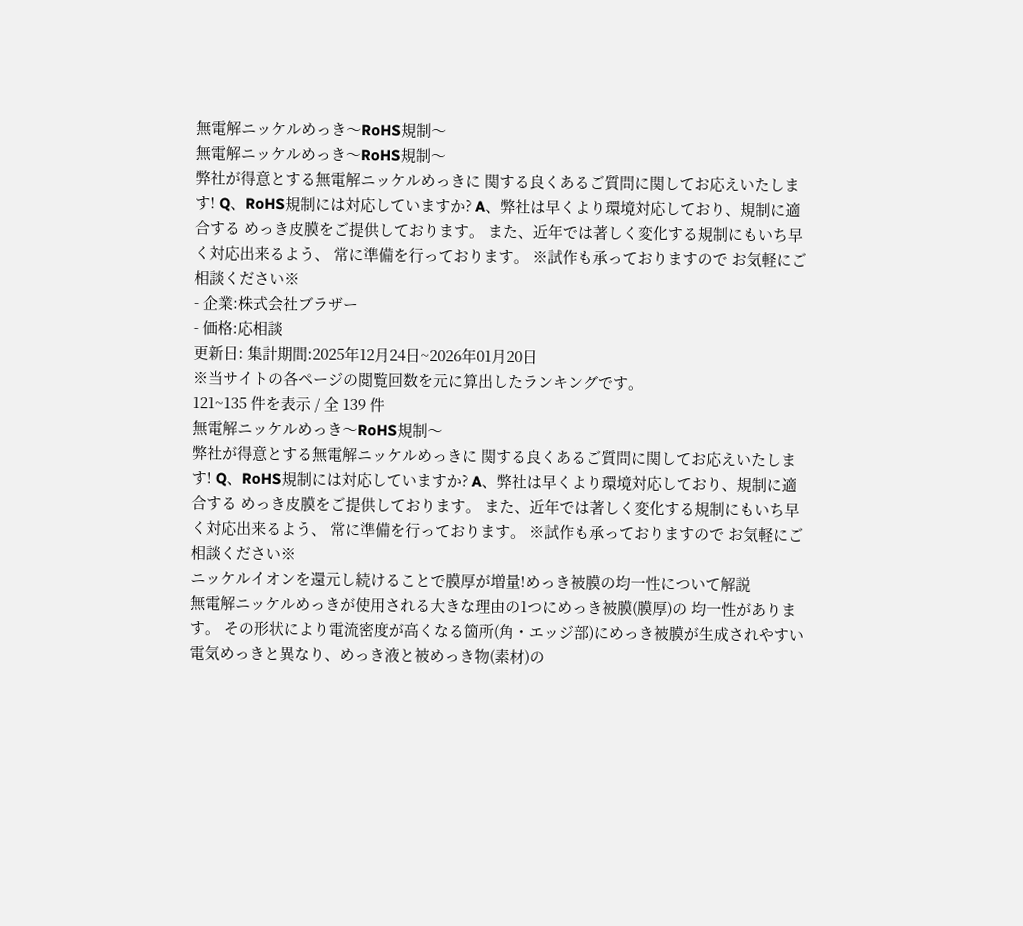無電解ニッケルめっき〜RoHS規制〜
無電解ニッケルめっき〜RoHS規制〜
弊社が得意とする無電解ニッケルめっきに 関する良くあるご質問に関してお応えいたします! Q、RoHS規制には対応していますか? A、弊社は早くより環境対応しており、規制に適合する めっき皮膜をご提供しております。 また、近年では著しく変化する規制にもいち早く対応出来るよう、 常に準備を行っております。 ※試作も承っておりますので お気軽にご相談ください※
- 企業:株式会社ブラザー
- 価格:応相談
更新日: 集計期間:2025年12月24日~2026年01月20日
※当サイトの各ページの閲覧回数を元に算出したランキングです。
121~135 件を表示 / 全 139 件
無電解ニッケルめっき〜RoHS規制〜
弊社が得意とする無電解ニッケルめっきに 関する良くあるご質問に関してお応えいたします! Q、RoHS規制には対応していますか? A、弊社は早くより環境対応しており、規制に適合する めっき皮膜をご提供しております。 また、近年では著しく変化する規制にもいち早く対応出来るよう、 常に準備を行っております。 ※試作も承っておりますので お気軽にご相談ください※
ニッケルイオンを還元し続けることで膜厚が増量!めっき被膜の均一性について解説
無電解ニッケルめっきが使用される大きな理由の1つにめっき被膜(膜厚)の 均一性があります。 その形状により電流密度が高くなる箇所(角・エッジ部)にめっき被膜が生成されやすい 電気めっきと異なり、めっき液と被めっき物(素材)の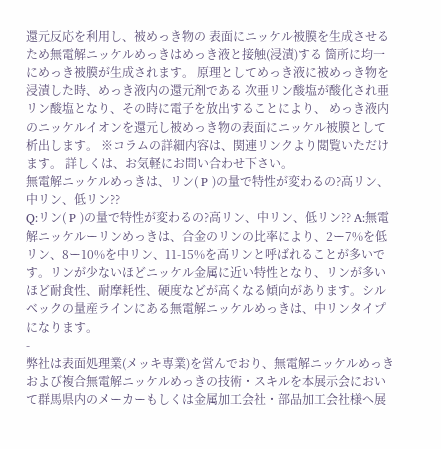還元反応を利用し、被めっき物の 表面にニッケル被膜を生成させるため無電解ニッケルめっきはめっき液と接触(浸漬)する 箇所に均一にめっき被膜が生成されます。 原理としてめっき液に被めっき物を浸漬した時、めっき液内の還元剤である 次亜リン酸塩が酸化され亜リン酸塩となり、その時に電子を放出することにより、 めっき液内のニッケルイオンを還元し被めっき物の表面にニッケル被膜として析出します。 ※コラムの詳細内容は、関連リンクより閲覧いただけます。 詳しくは、お気軽にお問い合わせ下さい。
無電解ニッケルめっきは、リン( P )の量で特性が変わるの?高リン、中リン、低リン??
Q:リン( P )の量で特性が変わるの?高リン、中リン、低リン?? A:無電解ニッケルーリンめっきは、合金のリンの比率により、2ー7%を低リン、8ー10%を中リン、11-15%を高リンと呼ばれることが多いです。リンが少ないほどニッケル金属に近い特性となり、リンが多いほど耐食性、耐摩耗性、硬度などが高くなる傾向があります。シルベックの量産ラインにある無電解ニッケルめっきは、中リンタイプになります。
-
弊社は表面処理業(メッキ専業)を営んでおり、無電解ニッケルめっきおよび複合無電解ニッケルめっきの技術・スキルを本展示会において群馬県内のメーカーもしくは金属加工会社・部品加工会社様へ展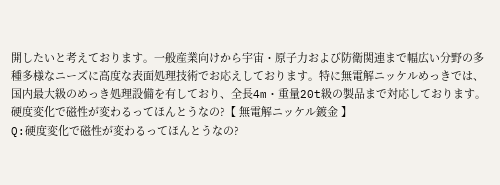開したいと考えております。一般産業向けから宇宙・原子力および防衛関連まで幅広い分野の多種多様なニーズに高度な表面処理技術でお応えしております。特に無電解ニッケルめっきでは、国内最大級のめっき処理設備を有しており、全長4m・重量20t級の製品まで対応しております。
硬度変化で磁性が変わるってほんとうなの?【 無電解ニッケル鍍金 】
Q:硬度変化で磁性が変わるってほんとうなの?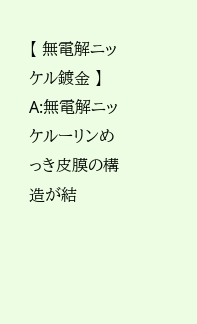【 無電解ニッケル鍍金 】 A:無電解ニッケルーリンめっき皮膜の構造が結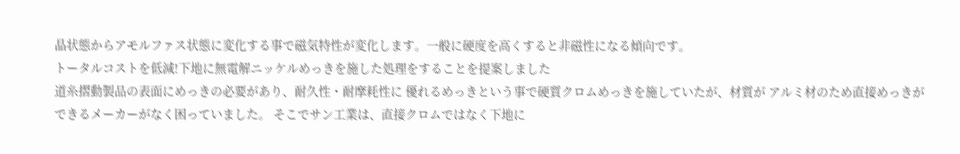晶状態からアモルファス状態に変化する事で磁気特性が変化します。一般に硬度を高くすると非磁性になる傾向です。
トータルコストを低減!下地に無電解ニッケルめっきを施した処理をすることを提案しました
道糸摺動製品の表面にめっきの必要があり、耐久性・耐摩耗性に 優れるめっきという事で硬質クロムめっきを施していたが、材質が アルミ材のため直接めっきができるメーカーがなく困っていました。 そこでサン工業は、直接クロムではなく下地に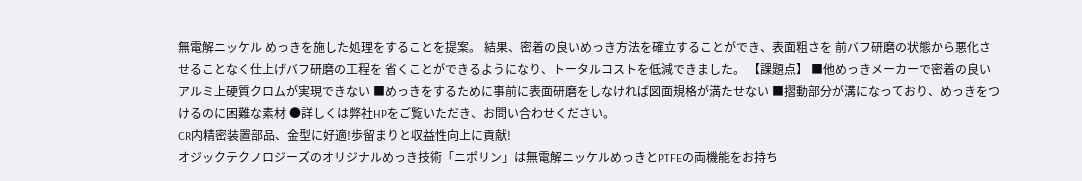無電解ニッケル めっきを施した処理をすることを提案。 結果、密着の良いめっき方法を確立することができ、表面粗さを 前バフ研磨の状態から悪化させることなく仕上げバフ研磨の工程を 省くことができるようになり、トータルコストを低減できました。 【課題点】 ■他めっきメーカーで密着の良いアルミ上硬質クロムが実現できない ■めっきをするために事前に表面研磨をしなければ図面規格が満たせない ■摺動部分が溝になっており、めっきをつけるのに困難な素材 ●詳しくは弊社HPをご覧いただき、お問い合わせください。
CR内精密装置部品、金型に好適!歩留まりと収益性向上に貢献!
オジックテクノロジーズのオリジナルめっき技術「ニポリン」は無電解ニッケルめっきとPTFEの両機能をお持ち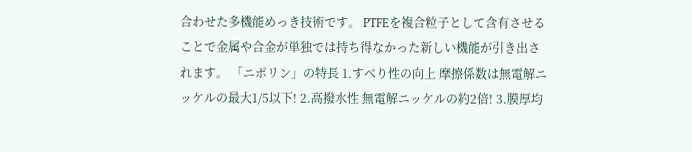合わせた多機能めっき技術です。 PTFEを複合粒子として含有させることで金属や合金が単独では持ち得なかった新しい機能が引き出されます。 「ニポリン」の特長 1.すべり性の向上 摩擦係数は無電解ニッケルの最大1/5以下! 2.高撥水性 無電解ニッケルの約2倍! 3.膜厚均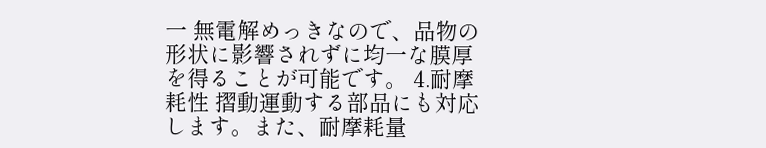一 無電解めっきなので、品物の形状に影響されずに均一な膜厚を得ることが可能です。 4.耐摩耗性 摺動運動する部品にも対応します。また、耐摩耗量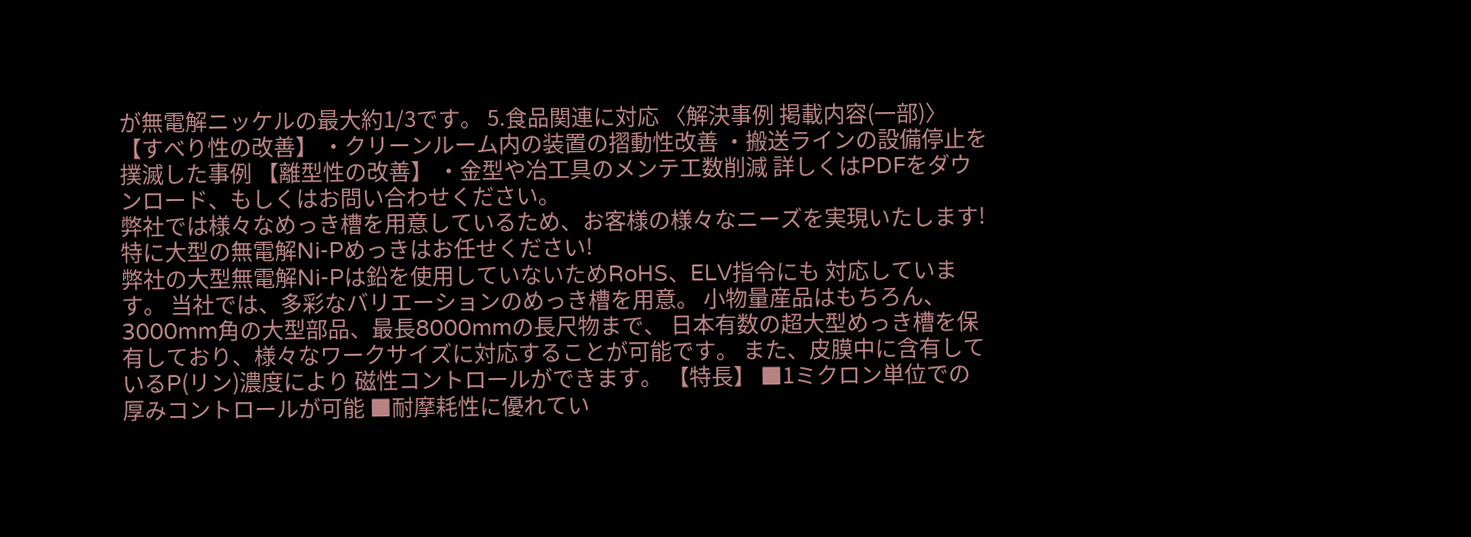が無電解ニッケルの最大約1/3です。 5.食品関連に対応 〈解決事例 掲載内容(一部)〉 【すべり性の改善】 ・クリーンルーム内の装置の摺動性改善 ・搬送ラインの設備停止を撲滅した事例 【離型性の改善】 ・金型や冶工具のメンテ工数削減 詳しくはPDFをダウンロード、もしくはお問い合わせください。
弊社では様々なめっき槽を用意しているため、お客様の様々なニーズを実現いたします!特に大型の無電解Ni-Pめっきはお任せください!
弊社の大型無電解Ni-Pは鉛を使用していないためRoHS、ELV指令にも 対応しています。 当社では、多彩なバリエーションのめっき槽を用意。 小物量産品はもちろん、3000mm角の大型部品、最長8000mmの長尺物まで、 日本有数の超大型めっき槽を保有しており、様々なワークサイズに対応することが可能です。 また、皮膜中に含有しているP(リン)濃度により 磁性コントロールができます。 【特長】 ■1ミクロン単位での厚みコントロールが可能 ■耐摩耗性に優れてい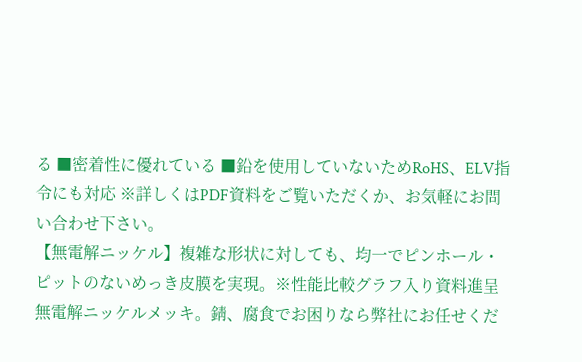る ■密着性に優れている ■鉛を使用していないためRoHS、ELV指令にも対応 ※詳しくはPDF資料をご覧いただくか、お気軽にお問い合わせ下さい。
【無電解ニッケル】複雑な形状に対しても、均一でピンホール・ピットのないめっき皮膜を実現。※性能比較グラフ入り資料進呈
無電解ニッケルメッキ。錆、腐食でお困りなら弊社にお任せくだ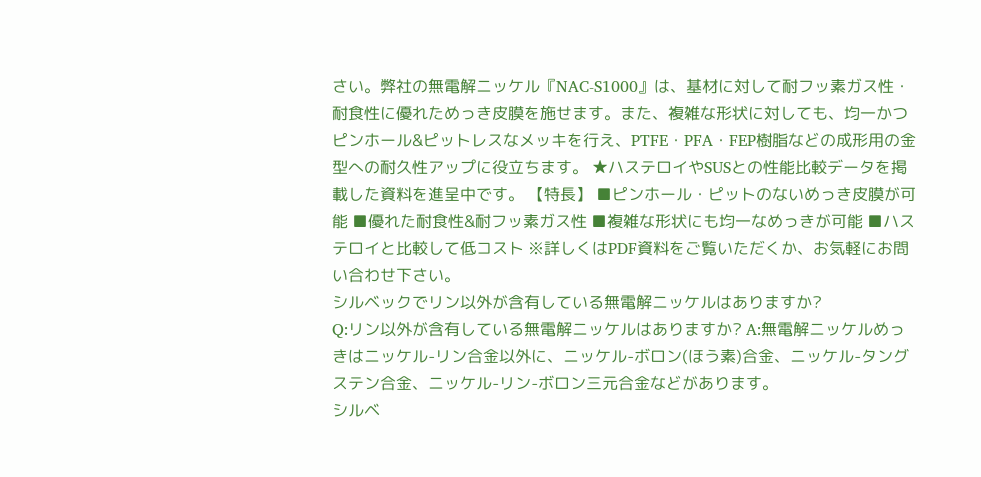さい。弊社の無電解ニッケル『NAC-S1000』は、基材に対して耐フッ素ガス性・耐食性に優れためっき皮膜を施せます。また、複雑な形状に対しても、均一かつピンホール&ピットレスなメッキを行え、PTFE・PFA・FEP樹脂などの成形用の金型への耐久性アップに役立ちます。 ★ハステロイやSUSとの性能比較データを掲載した資料を進呈中です。 【特長】 ■ピンホール・ピットのないめっき皮膜が可能 ■優れた耐食性&耐フッ素ガス性 ■複雑な形状にも均一なめっきが可能 ■ハステロイと比較して低コスト ※詳しくはPDF資料をご覧いただくか、お気軽にお問い合わせ下さい。
シルベックでリン以外が含有している無電解ニッケルはありますか?
Q:リン以外が含有している無電解ニッケルはありますか? A:無電解ニッケルめっきはニッケル-リン合金以外に、ニッケル-ボロン(ほう素)合金、ニッケル-タングステン合金、ニッケル-リン-ボロン三元合金などがあります。
シルベ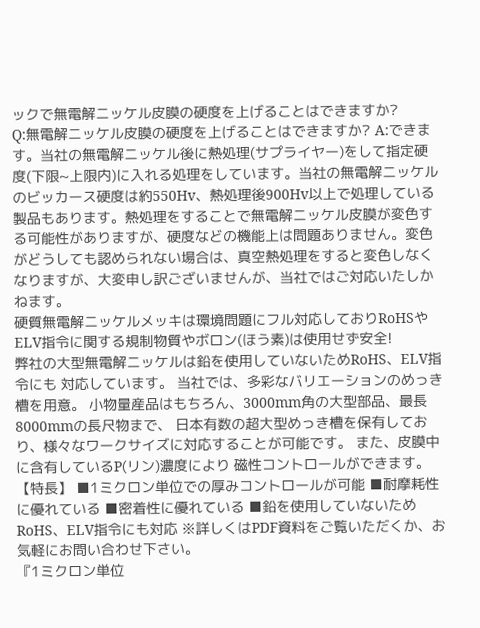ックで無電解ニッケル皮膜の硬度を上げることはできますか?
Q:無電解ニッケル皮膜の硬度を上げることはできますか? A:できます。当社の無電解ニッケル後に熱処理(サプライヤー)をして指定硬度(下限~上限内)に入れる処理をしています。当社の無電解ニッケルのビッカース硬度は約550Hv、熱処理後900Hv以上で処理している製品もあります。熱処理をすることで無電解ニッケル皮膜が変色する可能性がありますが、硬度などの機能上は問題ありません。変色がどうしても認められない場合は、真空熱処理をすると変色しなくなりますが、大変申し訳ございませんが、当社ではご対応いたしかねます。
硬質無電解ニッケルメッキは環境問題にフル対応しておりRoHSやELV指令に関する規制物質やボロン(ほう素)は使用せず安全!
弊社の大型無電解ニッケルは鉛を使用していないためRoHS、ELV指令にも 対応しています。 当社では、多彩なバリエーションのめっき槽を用意。 小物量産品はもちろん、3000mm角の大型部品、最長8000mmの長尺物まで、 日本有数の超大型めっき槽を保有しており、様々なワークサイズに対応することが可能です。 また、皮膜中に含有しているP(リン)濃度により 磁性コントロールができます。 【特長】 ■1ミクロン単位での厚みコントロールが可能 ■耐摩耗性に優れている ■密着性に優れている ■鉛を使用していないためRoHS、ELV指令にも対応 ※詳しくはPDF資料をご覧いただくか、お気軽にお問い合わせ下さい。
『1ミクロン単位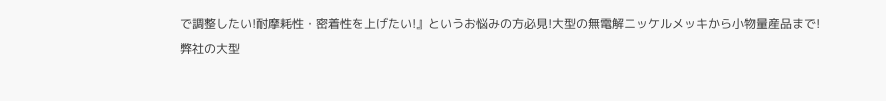で調整したい!耐摩耗性・密着性を上げたい!』というお悩みの方必見!大型の無電解ニッケルメッキから小物量産品まで!
弊社の大型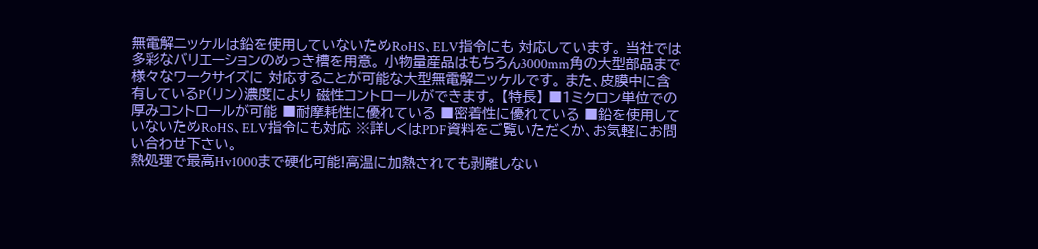無電解ニッケルは鉛を使用していないためRoHS、ELV指令にも 対応しています。 当社では多彩なバリエーションのめっき槽を用意。 小物量産品はもちろん3000mm角の大型部品まで様々なワークサイズに 対応することが可能な大型無電解ニッケルです。 また、皮膜中に含有しているP(リン)濃度により 磁性コントロールができます。 【特長】 ■1ミクロン単位での厚みコントロールが可能 ■耐摩耗性に優れている ■密着性に優れている ■鉛を使用していないためRoHS、ELV指令にも対応 ※詳しくはPDF資料をご覧いただくか、お気軽にお問い合わせ下さい。
熱処理で最高Hv1000まで硬化可能!高温に加熱されても剥離しない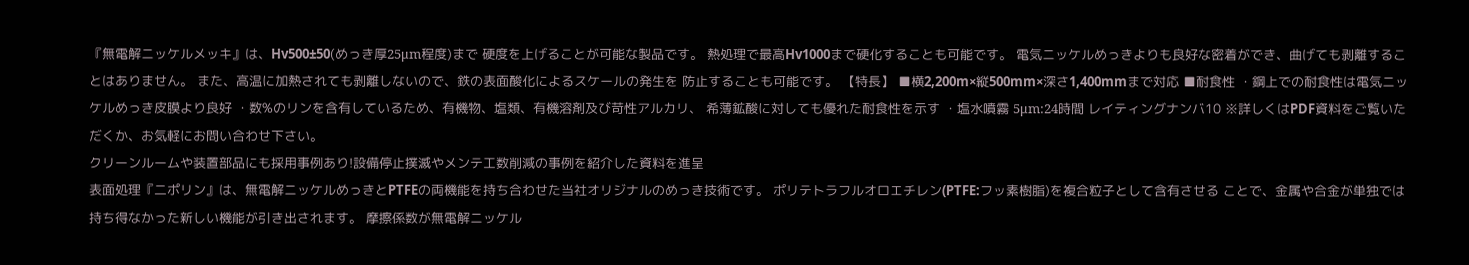『無電解ニッケルメッキ』は、Hv500±50(めっき厚25μm程度)まで 硬度を上げることが可能な製品です。 熱処理で最高Hv1000まで硬化することも可能です。 電気ニッケルめっきよりも良好な密着ができ、曲げても剥離することはありません。 また、高温に加熱されても剥離しないので、鉄の表面酸化によるスケールの発生を 防止することも可能です。 【特長】 ■横2,200m×縦500mm×深さ1,400mmまで対応 ■耐食性 ・鋼上での耐食性は電気ニッケルめっき皮膜より良好 ・数%のリンを含有しているため、有機物、塩類、有機溶剤及び苛性アルカリ、 希薄鉱酸に対しても優れた耐食性を示す ・塩水噴霧 5μm:24時間 レイティングナンバ10 ※詳しくはPDF資料をご覧いただくか、お気軽にお問い合わせ下さい。
クリーンルームや装置部品にも採用事例あり!設備停止撲滅やメンテ工数削減の事例を紹介した資料を進呈
表面処理『二ポリン』は、無電解ニッケルめっきとPTFEの両機能を持ち合わせた当社オリジナルのめっき技術です。 ポリテトラフルオロエチレン(PTFE:フッ素樹脂)を複合粒子として含有させる ことで、金属や合金が単独では持ち得なかった新しい機能が引き出されます。 摩擦係数が無電解ニッケル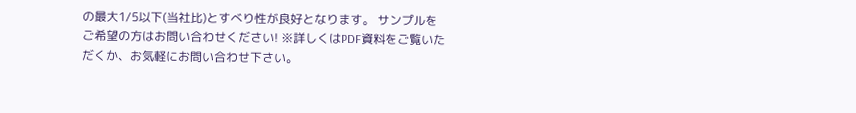の最大1/5以下(当社比)とすべり性が良好となります。 サンプルをご希望の方はお問い合わせください! ※詳しくはPDF資料をご覧いただくか、お気軽にお問い合わせ下さい。